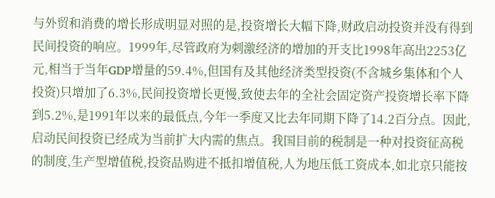与外贸和消费的增长形成明显对照的是,投资增长大幅下降,财政启动投资并没有得到民间投资的响应。1999年,尽管政府为刺激经济的增加的开支比1998年高出2253亿元,相当于当年GDP增量的59.4%,但国有及其他经济类型投资(不含城乡集体和个人投资)只增加了6.3%,民间投资增长更慢,致使去年的全社会固定资产投资增长率下降到5.2%,是1991年以来的最低点,今年一季度又比去年同期下降了14.2百分点。因此,启动民间投资已经成为当前扩大内需的焦点。我国目前的税制是一种对投资征高税的制度,生产型增值税,投资品购进不抵扣增值税,人为地压低工资成本,如北京只能按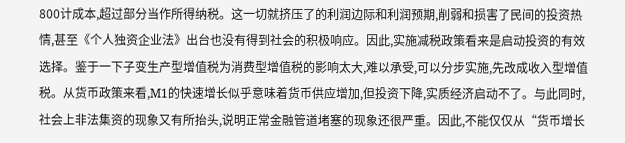800计成本,超过部分当作所得纳税。这一切就挤压了的利润边际和利润预期,削弱和损害了民间的投资热情,甚至《个人独资企业法》出台也没有得到社会的积极响应。因此,实施减税政策看来是启动投资的有效选择。鉴于一下子变生产型增值税为消费型增值税的影响太大,难以承受,可以分步实施,先改成收入型增值税。从货币政策来看,M1的快速增长似乎意味着货币供应增加,但投资下降,实质经济启动不了。与此同时,社会上非法集资的现象又有所抬头,说明正常金融管道堵塞的现象还很严重。因此,不能仅仅从“货币增长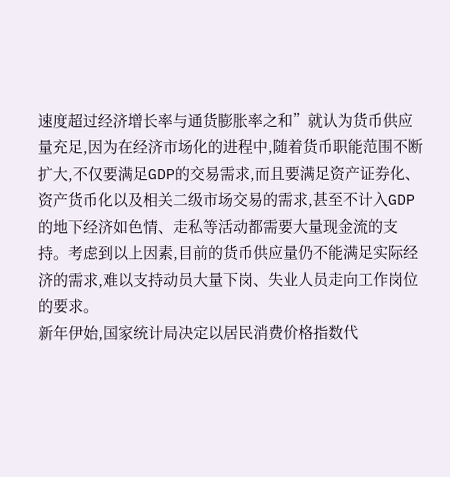速度超过经济增长率与通货膨胀率之和”就认为货币供应量充足,因为在经济市场化的进程中,随着货币职能范围不断扩大,不仅要满足GDP的交易需求,而且要满足资产证券化、资产货币化以及相关二级市场交易的需求,甚至不计入GDP的地下经济如色情、走私等活动都需要大量现金流的支持。考虑到以上因素,目前的货币供应量仍不能满足实际经济的需求,难以支持动员大量下岗、失业人员走向工作岗位的要求。
新年伊始,国家统计局决定以居民消费价格指数代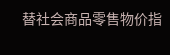替社会商品零售物价指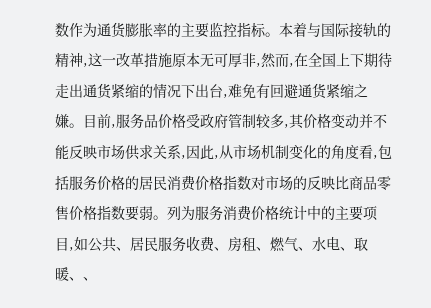数作为通货膨胀率的主要监控指标。本着与国际接轨的精神,这一改革措施原本无可厚非,然而,在全国上下期待走出通货紧缩的情况下出台,难免有回避通货紧缩之嫌。目前,服务品价格受政府管制较多,其价格变动并不能反映市场供求关系,因此,从市场机制变化的角度看,包括服务价格的居民消费价格指数对市场的反映比商品零售价格指数要弱。列为服务消费价格统计中的主要项目,如公共、居民服务收费、房租、燃气、水电、取暖、、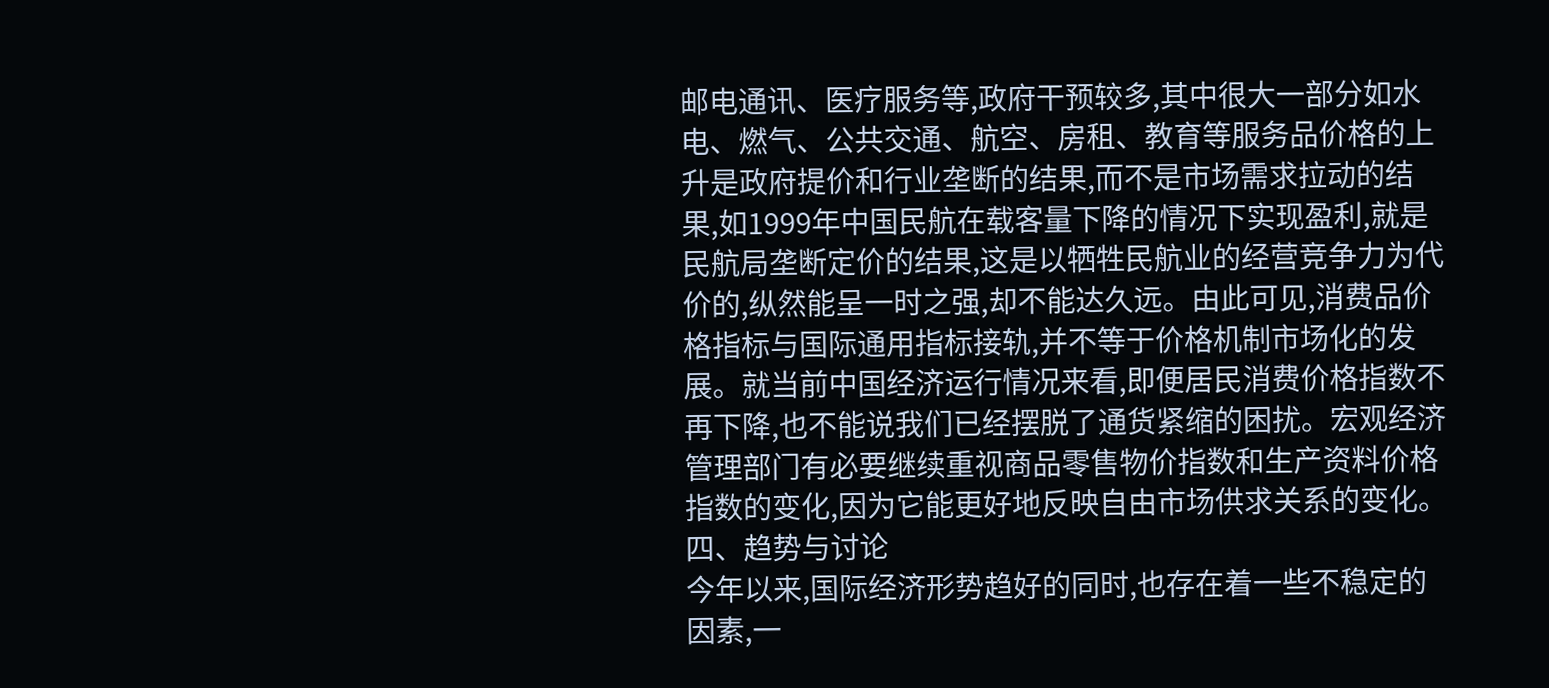邮电通讯、医疗服务等,政府干预较多,其中很大一部分如水电、燃气、公共交通、航空、房租、教育等服务品价格的上升是政府提价和行业垄断的结果,而不是市场需求拉动的结果,如1999年中国民航在载客量下降的情况下实现盈利,就是民航局垄断定价的结果,这是以牺牲民航业的经营竞争力为代价的,纵然能呈一时之强,却不能达久远。由此可见,消费品价格指标与国际通用指标接轨,并不等于价格机制市场化的发展。就当前中国经济运行情况来看,即便居民消费价格指数不再下降,也不能说我们已经摆脱了通货紧缩的困扰。宏观经济管理部门有必要继续重视商品零售物价指数和生产资料价格指数的变化,因为它能更好地反映自由市场供求关系的变化。
四、趋势与讨论
今年以来,国际经济形势趋好的同时,也存在着一些不稳定的因素,一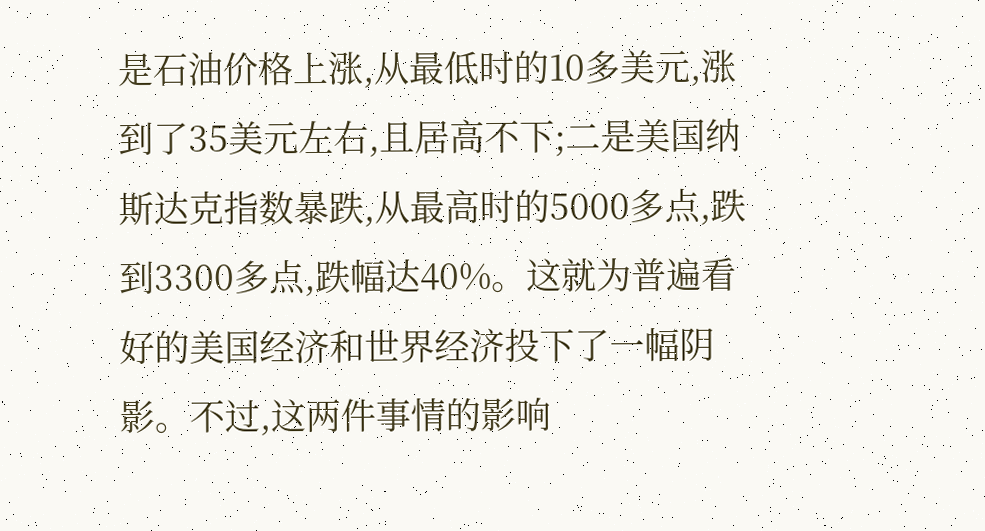是石油价格上涨,从最低时的10多美元,涨到了35美元左右,且居高不下;二是美国纳斯达克指数暴跌,从最高时的5000多点,跌到3300多点,跌幅达40%。这就为普遍看好的美国经济和世界经济投下了一幅阴影。不过,这两件事情的影响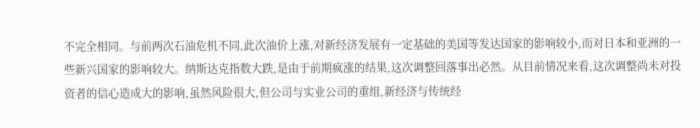不完全相同。与前两次石油危机不同,此次油价上涨,对新经济发展有一定基础的美国等发达国家的影响较小,而对日本和亚洲的一些新兴国家的影响较大。纳斯达克指数大跌,是由于前期疯涨的结果,这次调整回落事出必然。从目前情况来看,这次调整尚未对投资者的信心造成大的影响,虽然风险很大,但公司与实业公司的重组,新经济与传统经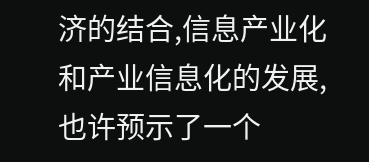济的结合,信息产业化和产业信息化的发展,也许预示了一个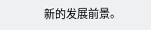新的发展前景。